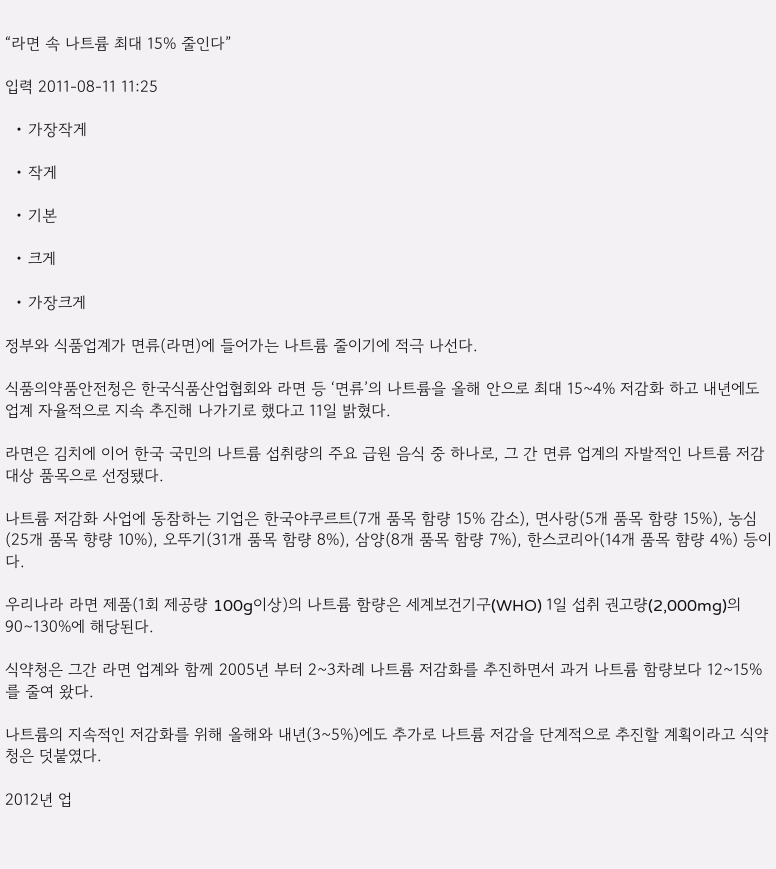“라면 속 나트륨 최대 15% 줄인다”

입력 2011-08-11 11:25

  • 가장작게

  • 작게

  • 기본

  • 크게

  • 가장크게

정부와 식품업계가 면류(라면)에 들어가는 나트륨 줄이기에 적극 나선다.

식품의약품안전청은 한국식품산업협회와 라면 등 ‘면류’의 나트륨을 올해 안으로 최대 15~4% 저감화 하고 내년에도 업계 자율적으로 지속 추진해 나가기로 했다고 11일 밝혔다.

라면은 김치에 이어 한국 국민의 나트륨 섭취량의 주요 급원 음식 중 하나로, 그 간 면류 업계의 자발적인 나트륨 저감 대상 품목으로 선정됐다.

나트륨 저감화 사업에 동참하는 기업은 한국야쿠르트(7개 품목 함량 15% 감소), 면사랑(5개 품목 함량 15%), 농심(25개 품목 향량 10%), 오뚜기(31개 품목 함량 8%), 삼양(8개 품목 함량 7%), 한스코리아(14개 품목 햠량 4%) 등이다.

우리나라 라면 제품(1회 제공량 100g이상)의 나트륨 함량은 세계보건기구(WHO) 1일 섭취 권고량(2,000mg)의 90∼130%에 해당된다.

식약청은 그간 라면 업계와 함께 2005년 부터 2~3차례 나트륨 저감화를 추진하면서 과거 나트륨 함량보다 12~15%를 줄여 왔다.

나트륨의 지속적인 저감화를 위해 올해와 내년(3~5%)에도 추가로 나트륨 저감을 단계적으로 추진할 계획이라고 식약청은 덧붙였다.

2012년 업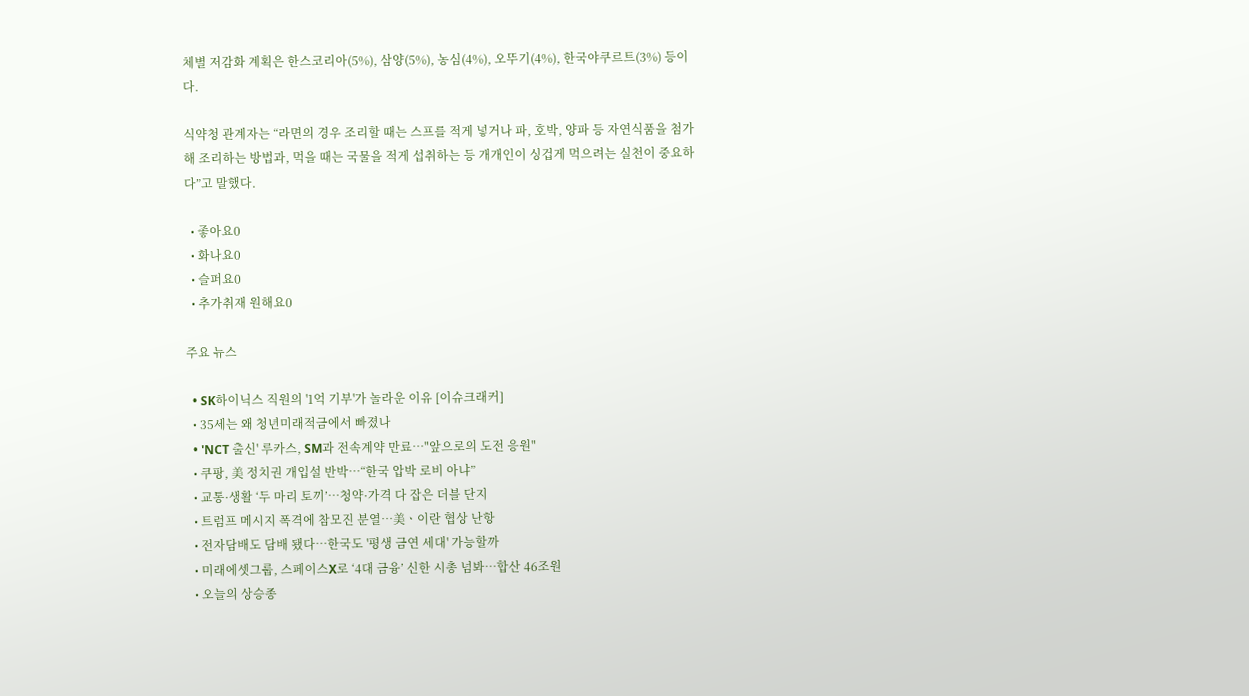체별 저감화 계획은 한스코리아(5%), 삼양(5%), 농심(4%), 오뚜기(4%), 한국야쿠르트(3%) 등이다.

식약청 관계자는 “라면의 경우 조리할 때는 스프를 적게 넣거나 파, 호박, 양파 등 자연식품을 첨가해 조리하는 방법과, 먹을 때는 국물을 적게 섭취하는 등 개개인이 싱겁게 먹으려는 실천이 중요하다”고 말했다.

  • 좋아요0
  • 화나요0
  • 슬퍼요0
  • 추가취재 원해요0

주요 뉴스

  • SK하이닉스 직원의 '1억 기부'가 놀라운 이유 [이슈크래커]
  • 35세는 왜 청년미래적금에서 빠졌나
  • 'NCT 출신' 루카스, SM과 전속계약 만료⋯"앞으로의 도전 응원"
  • 쿠팡, 美 정치권 개입설 반박⋯“한국 압박 로비 아냐”
  • 교통·생활 ‘두 마리 토끼’⋯청약·가격 다 잡은 더블 단지
  • 트럼프 메시지 폭격에 참모진 분열⋯美ㆍ이란 협상 난항
  • 전자담배도 담배 됐다⋯한국도 '평생 금연 세대' 가능할까
  • 미래에셋그룹, 스페이스X로 ‘4대 금융’ 신한 시총 넘봐⋯합산 46조원
  • 오늘의 상승종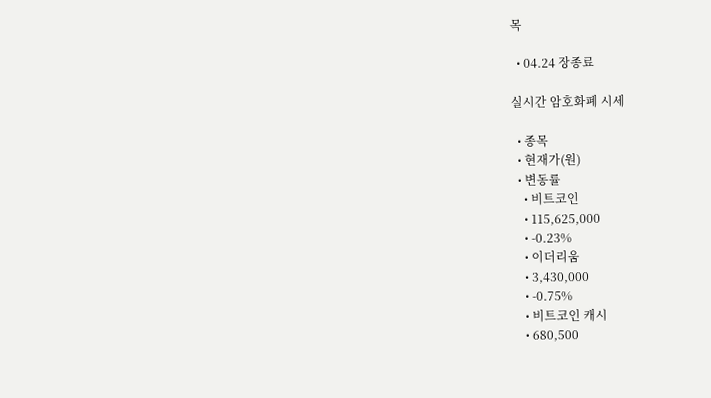목

  • 04.24 장종료

실시간 암호화폐 시세

  • 종목
  • 현재가(원)
  • 변동률
    • 비트코인
    • 115,625,000
    • -0.23%
    • 이더리움
    • 3,430,000
    • -0.75%
    • 비트코인 캐시
    • 680,500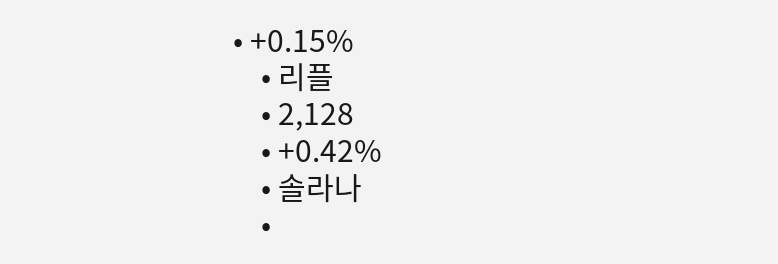• +0.15%
    • 리플
    • 2,128
    • +0.42%
    • 솔라나
    •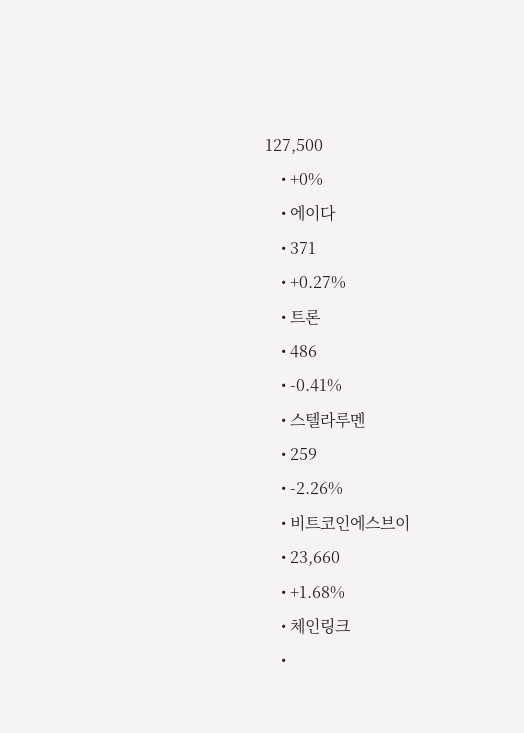127,500
    • +0%
    • 에이다
    • 371
    • +0.27%
    • 트론
    • 486
    • -0.41%
    • 스텔라루멘
    • 259
    • -2.26%
    • 비트코인에스브이
    • 23,660
    • +1.68%
    • 체인링크
    •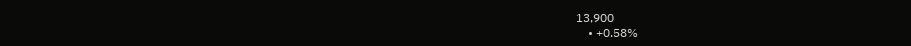13,900
    • +0.58%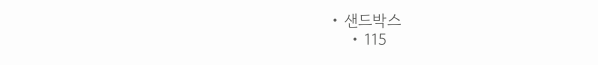• 샌드박스
    • 115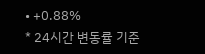• +0.88%
* 24시간 변동률 기준